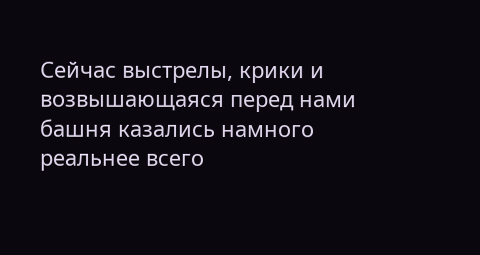Сейчас выстрелы, крики и возвышающаяся перед нами башня казались намного реальнее всего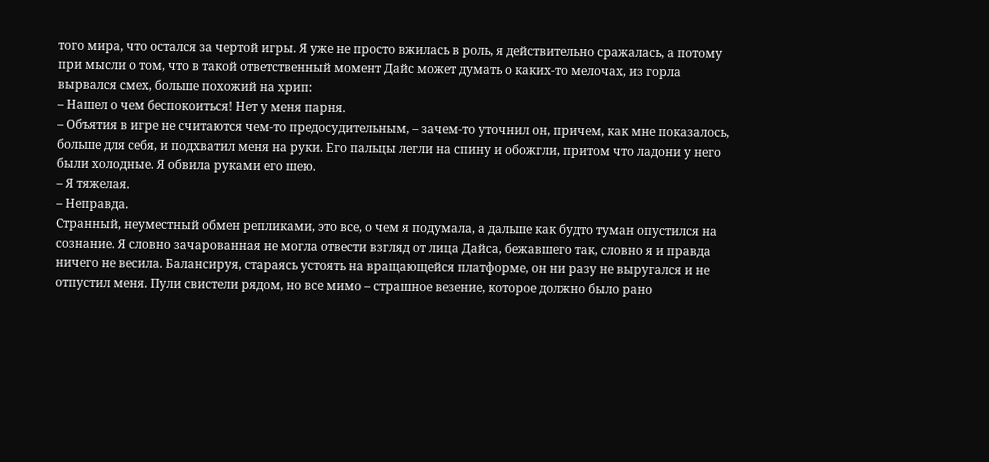того мира, что остался за чертой игры. Я уже не просто вжилась в роль, я действительно сражалась, а потому при мысли о том, что в такой ответственный момент Дайс может думать о каких-то мелочах, из горла вырвался смех, больше похожий на хрип:
– Нашел о чем беспокоиться! Нет у меня парня.
– Объятия в игре не считаются чем-то предосудительным, – зачем-то уточнил он, причем, как мне показалось, больше для себя, и подхватил меня на руки. Его пальцы легли на спину и обожгли, притом что ладони у него были холодные. Я обвила руками его шею.
– Я тяжелая.
– Неправда.
Странный, неуместный обмен репликами, это все, о чем я подумала, а дальше как будто туман опустился на сознание. Я словно зачарованная не могла отвести взгляд от лица Дайса, бежавшего так, словно я и правда ничего не весила. Балансируя, стараясь устоять на вращающейся платформе, он ни разу не выругался и не отпустил меня. Пули свистели рядом, но все мимо – страшное везение, которое должно было рано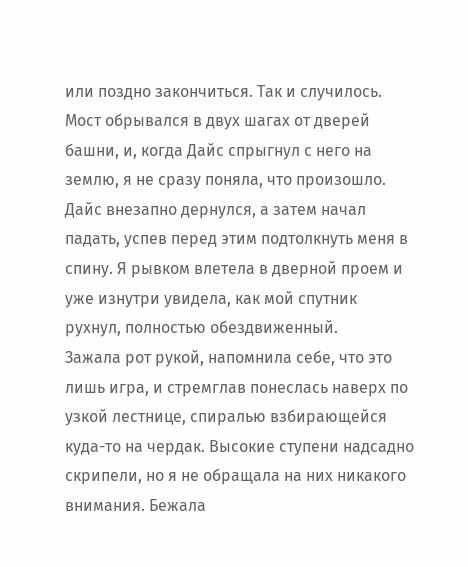или поздно закончиться. Так и случилось.
Мост обрывался в двух шагах от дверей башни, и, когда Дайс спрыгнул с него на землю, я не сразу поняла, что произошло. Дайс внезапно дернулся, а затем начал падать, успев перед этим подтолкнуть меня в спину. Я рывком влетела в дверной проем и уже изнутри увидела, как мой спутник рухнул, полностью обездвиженный.
Зажала рот рукой, напомнила себе, что это лишь игра, и стремглав понеслась наверх по узкой лестнице, спиралью взбирающейся куда-то на чердак. Высокие ступени надсадно скрипели, но я не обращала на них никакого внимания. Бежала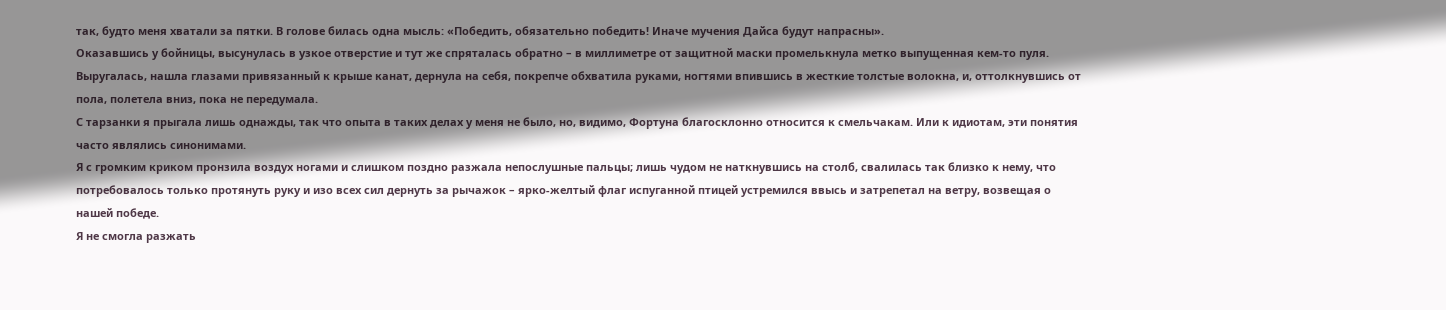так, будто меня хватали за пятки. В голове билась одна мысль: «Победить, обязательно победить! Иначе мучения Дайса будут напрасны».
Оказавшись у бойницы, высунулась в узкое отверстие и тут же спряталась обратно – в миллиметре от защитной маски промелькнула метко выпущенная кем-то пуля. Выругалась, нашла глазами привязанный к крыше канат, дернула на себя, покрепче обхватила руками, ногтями впившись в жесткие толстые волокна, и, оттолкнувшись от пола, полетела вниз, пока не передумала.
С тарзанки я прыгала лишь однажды, так что опыта в таких делах у меня не было, но, видимо, Фортуна благосклонно относится к смельчакам. Или к идиотам, эти понятия часто являлись синонимами.
Я с громким криком пронзила воздух ногами и слишком поздно разжала непослушные пальцы; лишь чудом не наткнувшись на столб, свалилась так близко к нему, что потребовалось только протянуть руку и изо всех сил дернуть за рычажок – ярко-желтый флаг испуганной птицей устремился ввысь и затрепетал на ветру, возвещая о нашей победе.
Я не смогла разжать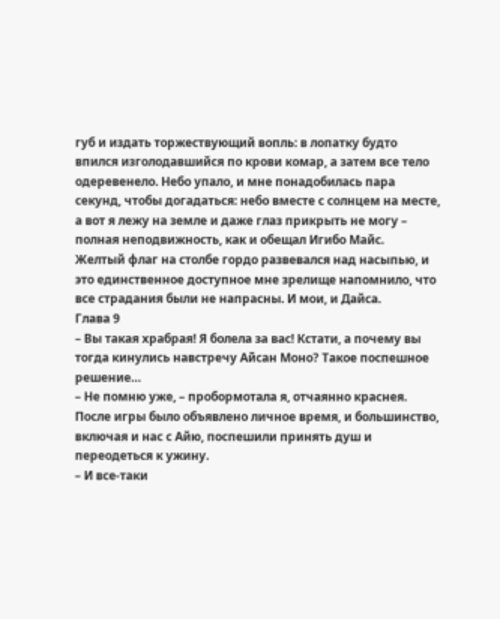губ и издать торжествующий вопль: в лопатку будто впился изголодавшийся по крови комар, а затем все тело одеревенело. Небо упало, и мне понадобилась пара секунд, чтобы догадаться: небо вместе с солнцем на месте, а вот я лежу на земле и даже глаз прикрыть не могу – полная неподвижность, как и обещал Игибо Майс.
Желтый флаг на столбе гордо развевался над насыпью, и это единственное доступное мне зрелище напомнило, что все страдания были не напрасны. И мои, и Дайса.
Глава 9
– Вы такая храбрая! Я болела за вас! Кстати, а почему вы тогда кинулись навстречу Айсан Моно? Такое поспешное решение…
– Не помню уже, – пробормотала я, отчаянно краснея.
После игры было объявлено личное время, и большинство, включая и нас с Айю, поспешили принять душ и переодеться к ужину.
– И все-таки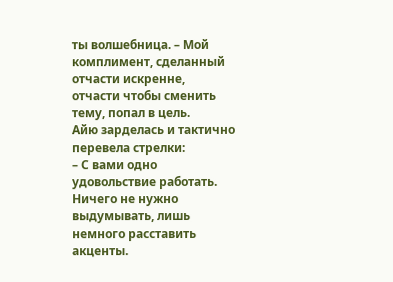ты волшебница. – Мой комплимент, сделанный отчасти искренне, отчасти чтобы сменить тему, попал в цель.
Айю зарделась и тактично перевела стрелки:
– С вами одно удовольствие работать. Ничего не нужно выдумывать, лишь немного расставить акценты.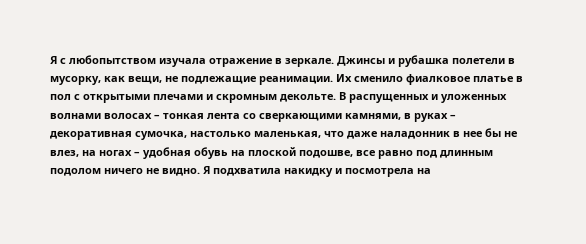Я с любопытством изучала отражение в зеркале. Джинсы и рубашка полетели в мусорку, как вещи, не подлежащие реанимации. Их сменило фиалковое платье в пол с открытыми плечами и скромным декольте. В распущенных и уложенных волнами волосах – тонкая лента со сверкающими камнями, в руках – декоративная сумочка, настолько маленькая, что даже наладонник в нее бы не влез, на ногах – удобная обувь на плоской подошве, все равно под длинным подолом ничего не видно. Я подхватила накидку и посмотрела на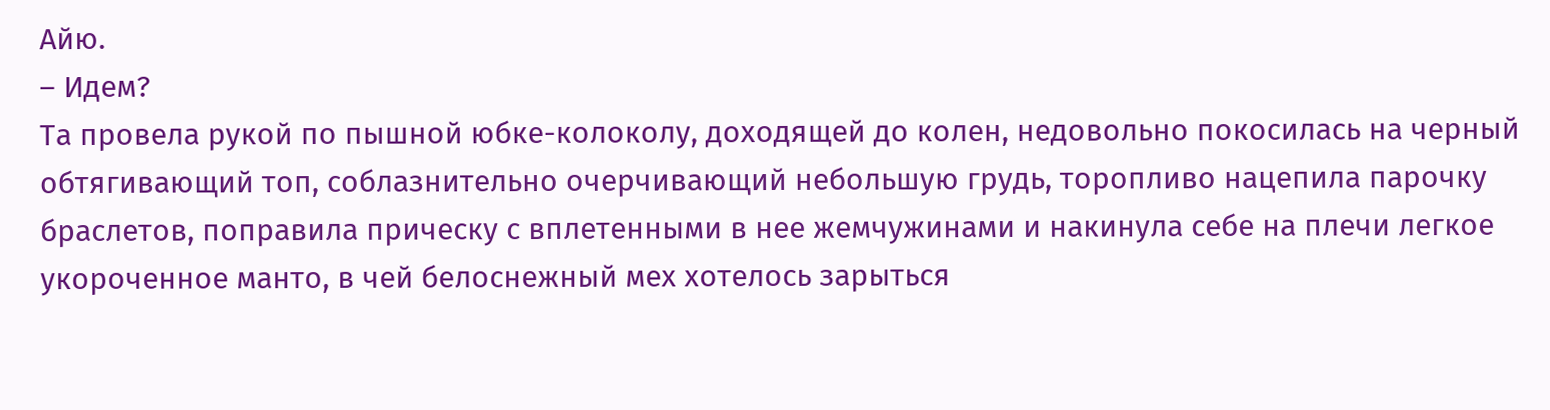Айю.
– Идем?
Та провела рукой по пышной юбке-колоколу, доходящей до колен, недовольно покосилась на черный обтягивающий топ, соблазнительно очерчивающий небольшую грудь, торопливо нацепила парочку браслетов, поправила прическу с вплетенными в нее жемчужинами и накинула себе на плечи легкое укороченное манто, в чей белоснежный мех хотелось зарыться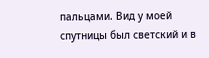пальцами. Вид у моей спутницы был светский и в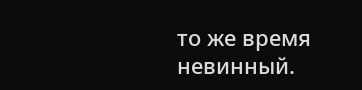то же время невинный.